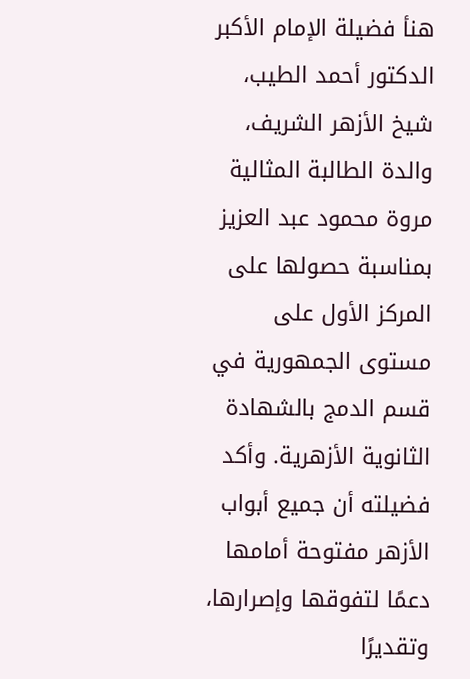هنأ فضيلة الإمام الأكبر الدكتور أحمد الطيب، شيخ الأزهر الشريف، والدة الطالبة المثالية مروة محمود عبد العزيز بمناسبة حصولها على المركز الأول على مستوى الجمهورية في قسم الدمج بالشهادة الثانوية الأزهرية. وأكد فضيلته أن جميع أبواب الأزهر مفتوحة أمامها دعمًا لتفوقها وإصرارها، وتقديرًا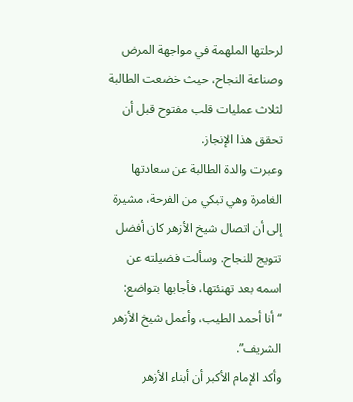لرحلتها الملهمة في مواجهة المرض وصناعة النجاح، حيث خضعت الطالبة لثلاث عمليات قلب مفتوح قبل أن تحقق هذا الإنجاز.
وعبرت والدة الطالبة عن سعادتها الغامرة وهي تبكي من الفرحة، مشيرة إلى أن اتصال شيخ الأزهر كان أفضل تتويج للنجاح. وسألت فضيلته عن اسمه بعد تهنئتها، فأجابها بتواضع: “أنا أحمد الطيب، وأعمل شيخ الأزهر الشريف”.
وأكد الإمام الأكبر أن أبناء الأزهر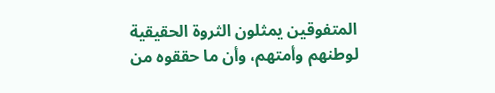المتفوقين يمثلون الثروة الحقيقية لوطنهم وأمتهم، وأن ما حققوه من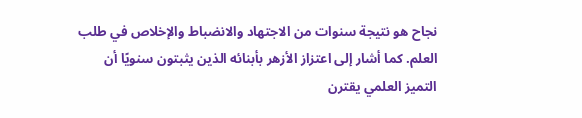نجاح هو نتيجة سنوات من الاجتهاد والانضباط والإخلاص في طلب العلم. كما أشار إلى اعتزاز الأزهر بأبنائه الذين يثبتون سنويًا أن التميز العلمي يقترن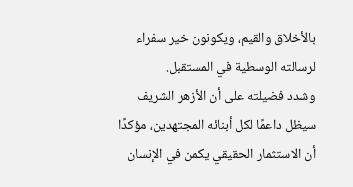بالأخلاق والقيم، ويكونون خير سفراء لرسالته الوسطية في المستقبل.
وشدد فضيلته على أن الأزهر الشريف سيظل داعمًا لكل أبنائه المجتهدين، مؤكدًا أن الاستثمار الحقيقي يكمن في الإنسان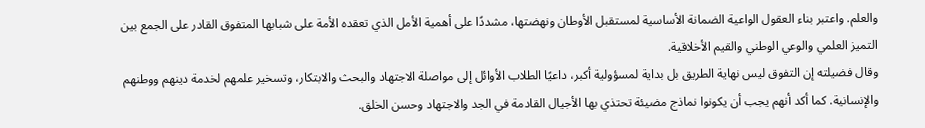والعلم. واعتبر بناء العقول الواعية الضمانة الأساسية لمستقبل الأوطان ونهضتها، مشددًا على أهمية الأمل الذي تعقده الأمة على شبابها المتفوق القادر على الجمع بين التميز العلمي والوعي الوطني والقيم الأخلاقية.
وقال فضيلته إن التفوق ليس نهاية الطريق بل بداية لمسؤولية أكبر، داعيًا الطلاب الأوائل إلى مواصلة الاجتهاد والبحث والابتكار، وتسخير علمهم لخدمة دينهم ووطنهم والإنسانية. كما أكد أنهم يجب أن يكونوا نماذج مضيئة تحتذي بها الأجيال القادمة في الجد والاجتهاد وحسن الخلق.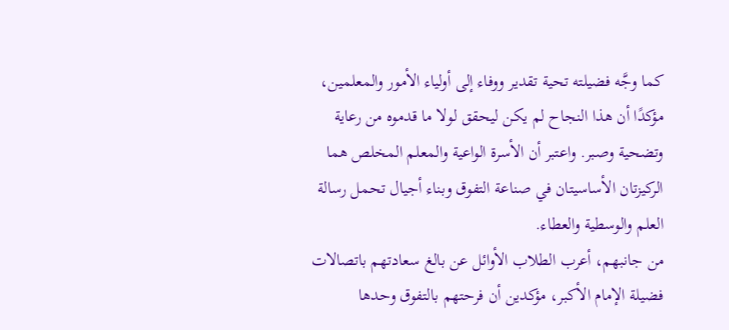كما وجَّه فضيلته تحية تقدير ووفاء إلى أولياء الأمور والمعلمين، مؤكدًا أن هذا النجاح لم يكن ليحقق لولا ما قدموه من رعاية وتضحية وصبر. واعتبر أن الأسرة الواعية والمعلم المخلص هما الركيزتان الأساسيتان في صناعة التفوق وبناء أجيال تحمل رسالة العلم والوسطية والعطاء.
من جانبهم، أعرب الطلاب الأوائل عن بالغ سعادتهم باتصالات فضيلة الإمام الأكبر، مؤكدين أن فرحتهم بالتفوق وحدها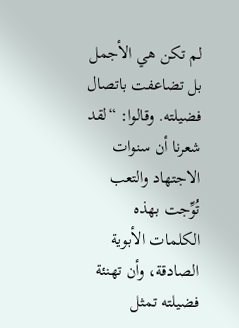لم تكن هي الأجمل بل تضاعفت باتصال فضيلته. وقالوا: “لقد شعرنا أن سنوات الاجتهاد والتعب تُوِّجت بهذه الكلمات الأبوية الصادقة، وأن تهنئة فضيلته تمثل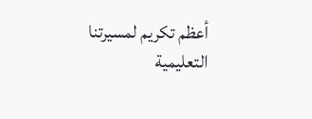أعظم تكريم لمسيرتنا التعليمية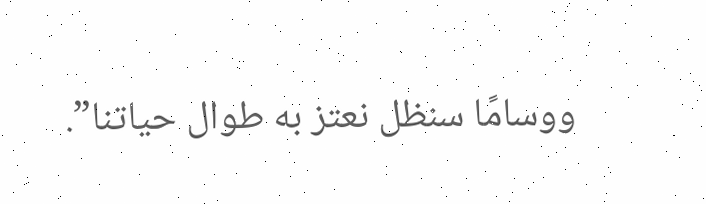ووسامًا سنظل نعتز به طوال حياتنا”.